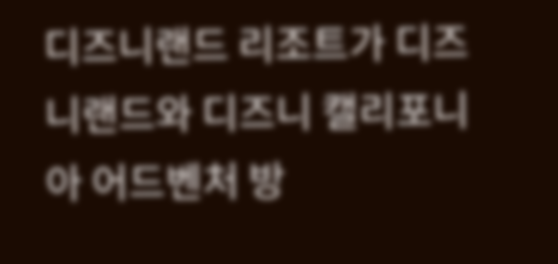디즈니랜드 리조트가 디즈니랜드와 디즈니 캘리포니아 어드벤처 방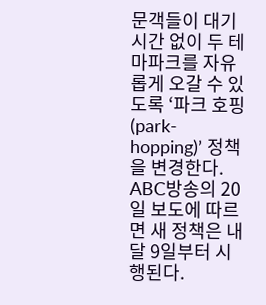문객들이 대기 시간 없이 두 테마파크를 자유롭게 오갈 수 있도록 ‘파크 호핑(park-hopping)’ 정책을 변경한다.
ABC방송의 20일 보도에 따르면 새 정책은 내달 9일부터 시행된다.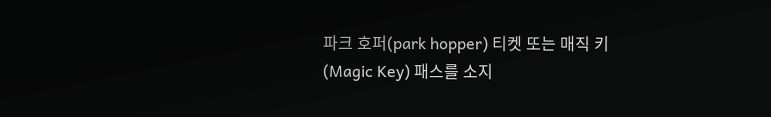파크 호퍼(park hopper) 티켓 또는 매직 키(Magic Key) 패스를 소지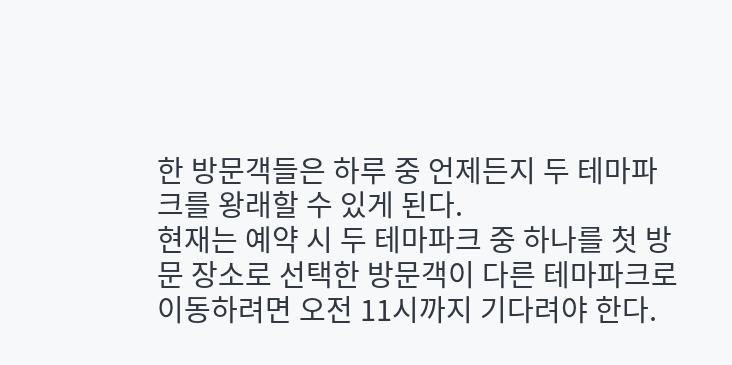한 방문객들은 하루 중 언제든지 두 테마파크를 왕래할 수 있게 된다.
현재는 예약 시 두 테마파크 중 하나를 첫 방문 장소로 선택한 방문객이 다른 테마파크로 이동하려면 오전 11시까지 기다려야 한다.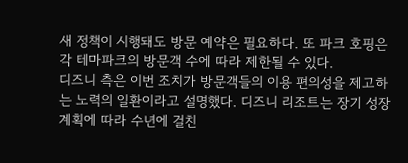새 정책이 시행돼도 방문 예약은 필요하다. 또 파크 호핑은 각 테마파크의 방문객 수에 따라 제한될 수 있다.
디즈니 측은 이번 조치가 방문객들의 이용 편의성을 제고하는 노력의 일환이라고 설명했다. 디즈니 리조트는 장기 성장 계획에 따라 수년에 걸친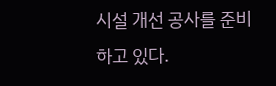시설 개선 공사를 준비하고 있다.